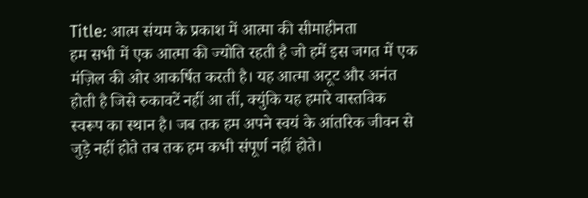Title: आत्म संयम के प्रकाश में आत्मा की सीमाहीनता
हम सभी में एक आत्मा की ज्योति रहती है जो हमें इस जगत में एक मंज़िल की ओर आकर्षित करती है। यह आत्मा अटूट और अनंत होती है जिसे रुकावटें नहीं आ तीं, क्युंकि यह हमारे वास्तविक स्वरूप का स्थान है। जब तक हम अपने स्वयं के आंतरिक जीवन से जुड़े नहीं होते तब तक हम कभी संपूर्ण नहीं होते।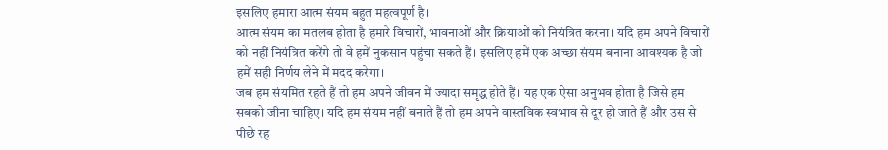इसलिए हमारा आत्म संयम बहुत महत्वपूर्ण है।
आत्म संयम का मतलब होता है हमारे विचारों, भावनाओं और क्रियाओं को नियंत्रित करना। यदि हम अपने विचारों को नहीं नियंत्रित करेंगे तो वे हमें नुकसान पहुंचा सकते हैं। इसलिए हमें एक अच्छा संयम बनाना आवश्यक है जो हमें सही निर्णय लेने में मदद करेगा।
जब हम संयमित रहते हैं तो हम अपने जीवन में ज्यादा समृद्ध होते हैं। यह एक ऐसा अनुभव होता है जिसे हम सबको जीना चाहिए। यदि हम संयम नहीं बनाते हैं तो हम अपने वास्तविक स्वभाव से दूर हो जाते हैं और उस से पीछे रह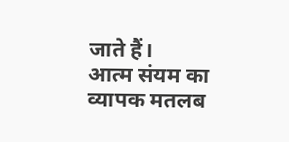जाते हैं।
आत्म संयम का व्यापक मतलब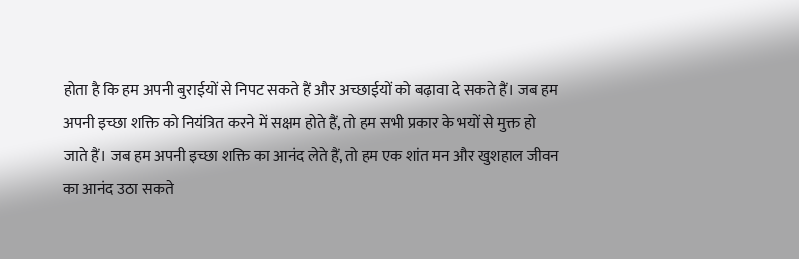होता है कि हम अपनी बुराईयों से निपट सकते हैं और अच्छाईयों को बढ़ावा दे सकते हैं। जब हम अपनी इच्छा शक्ति को नियंत्रित करने में सक्षम होते हैं, तो हम सभी प्रकार के भयों से मुक्त हो जाते हैं। जब हम अपनी इच्छा शक्ति का आनंद लेते हैं, तो हम एक शांत मन और खुशहाल जीवन का आनंद उठा सकते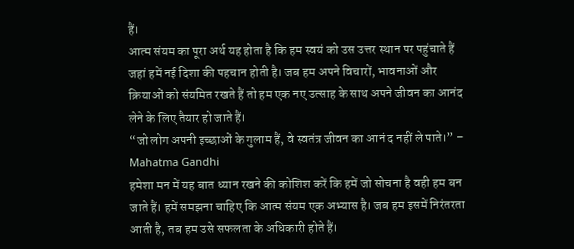हैं।
आत्म संयम का पूरा अर्थ यह होता है कि हम स्वयं को उस उत्तर स्थान पर पहुंचाते हैं जहां हमें नई दिशा की पहचान होती है। जब हम अपने विचारों, भावनाओं और क्रियाओं को संयमित रखते हैं तो हम एक नए उत्साह के साथ अपने जीवन का आनंद लेने के लिए तैयार हो जाते हैं।
“जो लोग अपनी इच्छाओं के गुलाम हैं, वे स्वतंत्र जीवन का आनं द नहीं ले पाते।” – Mahatma Gandhi
हमेशा मन में यह बात ध्यान रखने की कोशिश करें कि हमें जो सोचना है वही हम बन जाते हैं। हमें समझना चाहिए कि आत्म संयम एक अभ्यास है। जब हम इसमें निरंतरता आती है, तब हम उसे सफलता के अधिकारी होते हैं।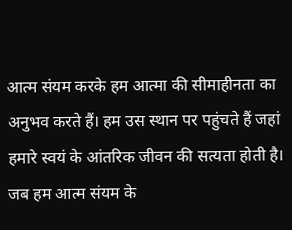आत्म संयम करके हम आत्मा की सीमाहीनता का अनुभव करते हैं। हम उस स्थान पर पहुंचते हैं जहां हमारे स्वयं के आंतरिक जीवन की सत्यता होती है। जब हम आत्म संयम के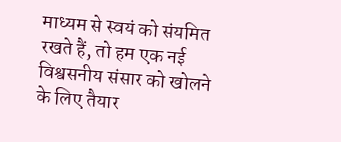माध्यम से स्वयं को संयमित रखते हैं, तो हम एक नई विश्वसनीय संसार को खोलने के लिए तैयार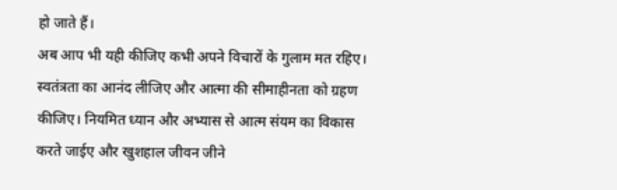हो जाते हैं।
अब आप भी यही कीजिए कभी अपने विचारों के गुलाम मत रहिए। स्वतंत्रता का आनंद लीजिए और आत्मा की सीमाहीनता को ग्रहण कीजिए। नियमित ध्यान और अभ्यास से आत्म संयम का विकास करते जाईए और खुशहाल जीवन जीने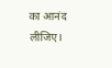का आनंद लीजिए।